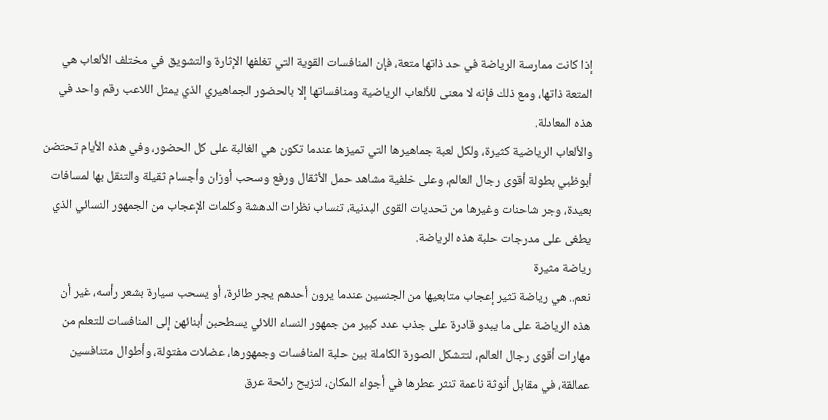إذا كانت ممارسة الرياضة في حد ذاتها متعة، فإن المنافسات القوية التي تغلفها الإثارة والتشويق في مختلف الألعاب هي المتعة ذاتها، ومع ذلك فإنه لا معنى للألعاب الرياضية ومنافساتها إلا بالحضور الجماهيري الذي يمثل اللاعب رقم واحد في هذه المعادلة.
والألعاب الرياضية كثيرة، ولكل لعبة جماهيرها التي تميزها عندما تكون هي الغالبة على كل الحضور، وفي هذه الأيام تحتضن أبوظبي بطولة أقوى رجال العالم، وعلى خلفية مشاهد حمل الأثقال ورفع وسحب أوزان وأجسام ثقيلة والتنقل بها لمسافات بعيدة، وجر شاحنات وغيرها من تحديات القوى البدنية، تنساب نظرات الدهشة وكلمات الإعجاب من الجمهور النسائي الذي يطغى على مدرجات حلبة هذه الرياضة.
رياضة مثيرة
نعم.. هي رياضة تثير إعجاب متابعيها من الجنسين عندما يرون أحدهم يجر طائرة، أو يسحب سيارة بشعر رأسه، غير أن هذه الرياضة على ما يبدو قادرة على جذب عدد كبير من جمهور النساء اللائي يسطحبن أبنائهن إلى المنافسات للتعلم من مهارات أقوى رجال العالم، لتتشكل الصورة الكاملة بين حلبة المنافسات وجمهورها، عضلات مفتولة، وأطوال متنافسين عمالقة، في مقابل أنوثة ناعمة تنثر عطرها في أجواء المكان، لتزيح رائحة عرق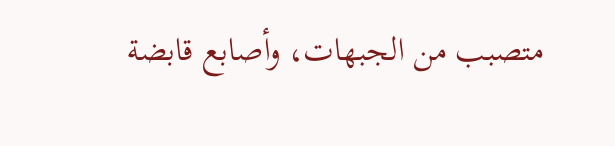متصبب من الجبهات، وأصابع قابضة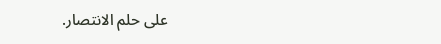على حلم الانتصار.